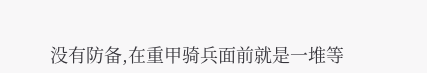没有防备,在重甲骑兵面前就是一堆等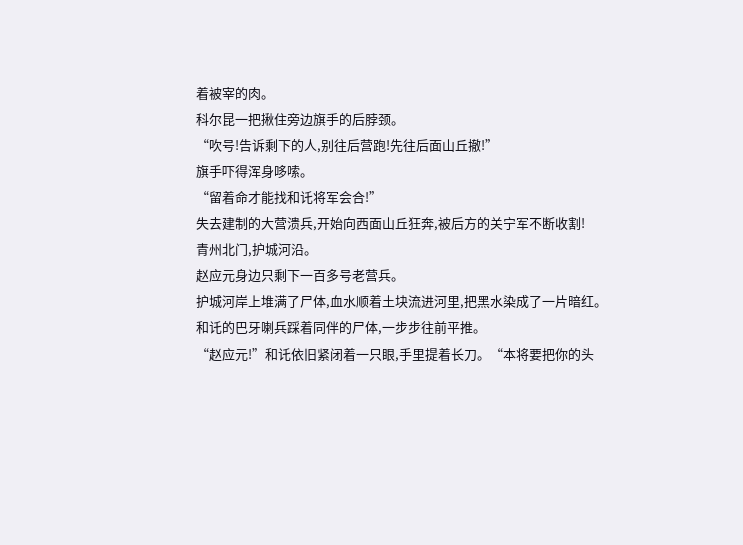着被宰的肉。
科尔昆一把揪住旁边旗手的后脖颈。
“吹号!告诉剩下的人,别往后营跑!先往后面山丘撤!”
旗手吓得浑身哆嗦。
“留着命才能找和讬将军会合!”
失去建制的大营溃兵,开始向西面山丘狂奔,被后方的关宁军不断收割!
青州北门,护城河沿。
赵应元身边只剩下一百多号老营兵。
护城河岸上堆满了尸体,血水顺着土块流进河里,把黑水染成了一片暗红。
和讬的巴牙喇兵踩着同伴的尸体,一步步往前平推。
“赵应元!”和讬依旧紧闭着一只眼,手里提着长刀。“本将要把你的头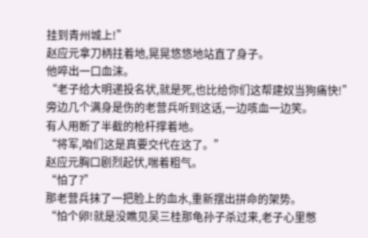挂到青州城上!”
赵应元拿刀柄拄着地,晃晃悠悠地站直了身子。
他啐出一口血沫。
“老子给大明递投名状,就是死,也比给你们这帮建奴当狗痛快!”
旁边几个满身是伤的老营兵听到这话,一边咳血一边笑。
有人用断了半截的枪杆撑着地。
“将军,咱们这是真要交代在这了。”
赵应元胸口剧烈起伏,喘着粗气。
“怕了?”
那老营兵抹了一把脸上的血水,重新摆出拼命的架势。
“怕个卵!就是没瞧见吴三桂那龟孙子杀过来,老子心里憋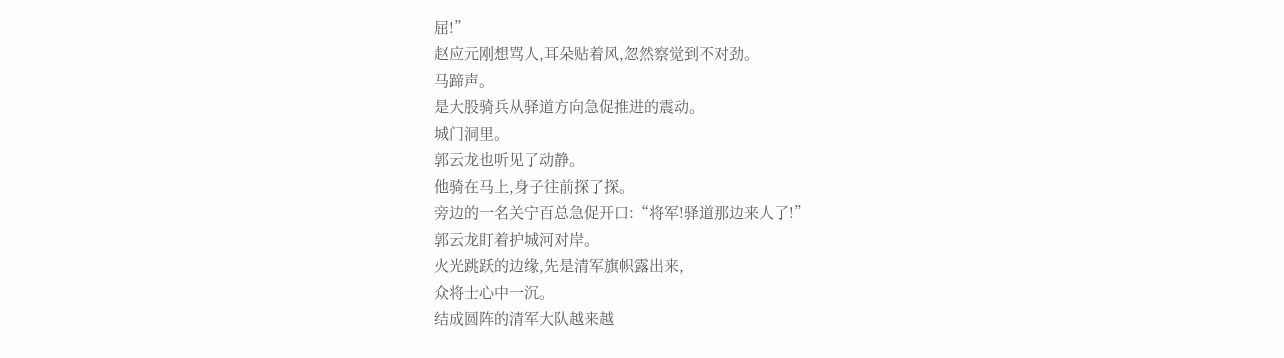屈!”
赵应元刚想骂人,耳朵贴着风,忽然察觉到不对劲。
马蹄声。
是大股骑兵从驿道方向急促推进的震动。
城门洞里。
郭云龙也听见了动静。
他骑在马上,身子往前探了探。
旁边的一名关宁百总急促开口:“将军!驿道那边来人了!”
郭云龙盯着护城河对岸。
火光跳跃的边缘,先是清军旗帜露出来,
众将士心中一沉。
结成圆阵的清军大队越来越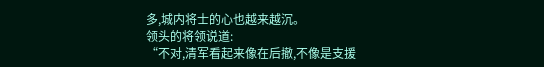多,城内将士的心也越来越沉。
领头的将领说道:
“不对,清军看起来像在后撤,不像是支援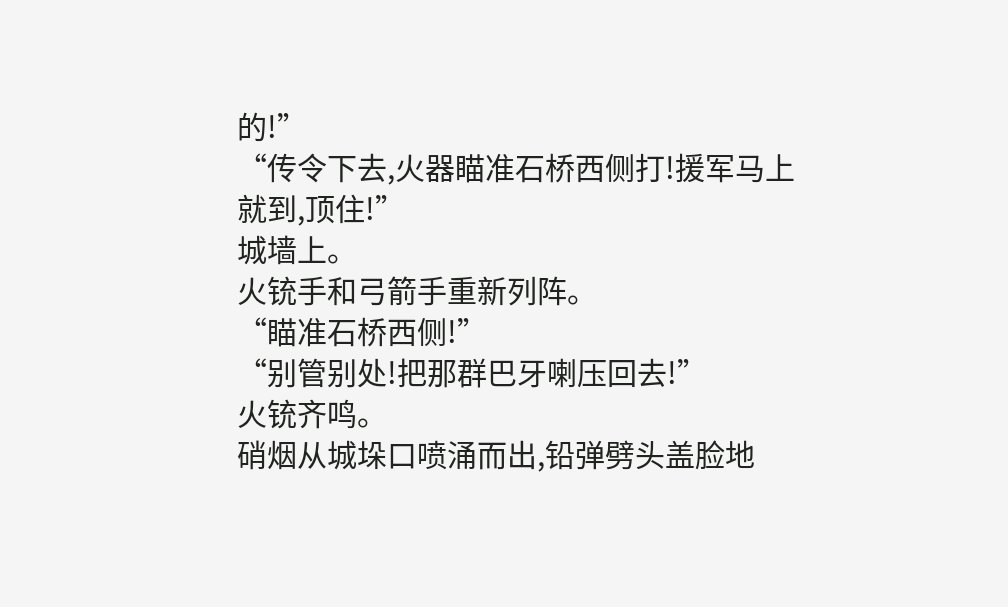的!”
“传令下去,火器瞄准石桥西侧打!援军马上就到,顶住!”
城墙上。
火铳手和弓箭手重新列阵。
“瞄准石桥西侧!”
“别管别处!把那群巴牙喇压回去!”
火铳齐鸣。
硝烟从城垛口喷涌而出,铅弹劈头盖脸地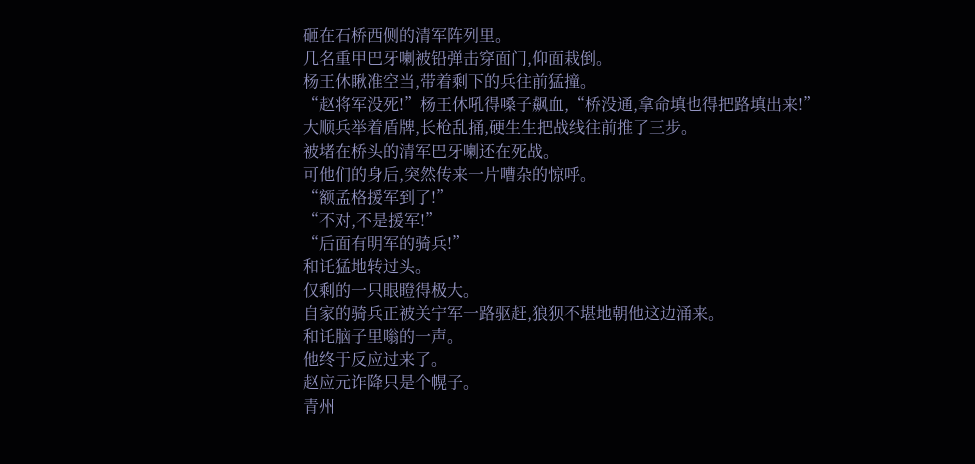砸在石桥西侧的清军阵列里。
几名重甲巴牙喇被铅弹击穿面门,仰面栽倒。
杨王休瞅准空当,带着剩下的兵往前猛撞。
“赵将军没死!”杨王休吼得嗓子飙血,“桥没通,拿命填也得把路填出来!”
大顺兵举着盾牌,长枪乱捅,硬生生把战线往前推了三步。
被堵在桥头的清军巴牙喇还在死战。
可他们的身后,突然传来一片嘈杂的惊呼。
“额孟格援军到了!”
“不对,不是援军!”
“后面有明军的骑兵!”
和讬猛地转过头。
仅剩的一只眼瞪得极大。
自家的骑兵正被关宁军一路驱赶,狼狈不堪地朝他这边涌来。
和讬脑子里嗡的一声。
他终于反应过来了。
赵应元诈降只是个幌子。
青州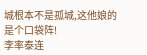城根本不是孤城,这他娘的是个口袋阵!
李率泰连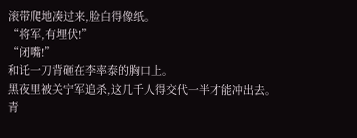滚带爬地凑过来,脸白得像纸。
“将军,有埋伏!”
“闭嘴!”
和讬一刀背砸在李率泰的胸口上。
黑夜里被关宁军追杀,这几千人得交代一半才能冲出去。
青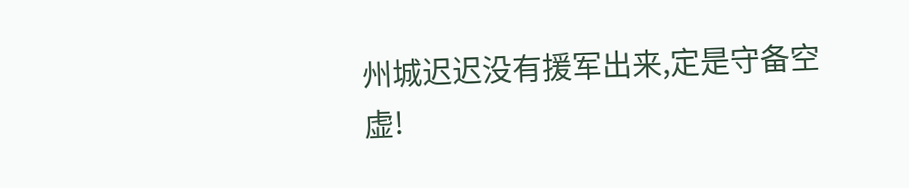州城迟迟没有援军出来,定是守备空虚!